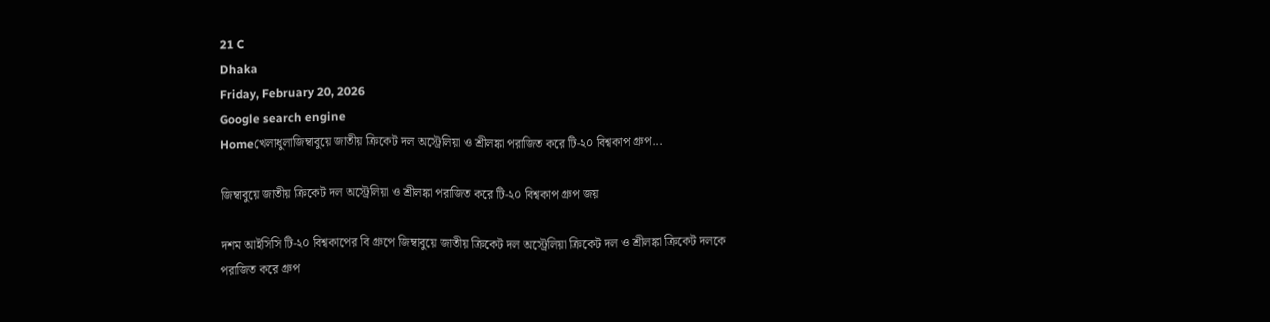21 C
Dhaka
Friday, February 20, 2026
Google search engine
Homeখেলাধুলাজিম্বাবুয়ে জাতীয় ক্রিকেট দল অস্ট্রেলিয়া ও শ্রীলঙ্কা পরাজিত করে টি-২০ বিশ্বকাপ গ্রুপ...

জিম্বাবুয়ে জাতীয় ক্রিকেট দল অস্ট্রেলিয়া ও শ্রীলঙ্কা পরাজিত করে টি-২০ বিশ্বকাপ গ্রুপ জয়

দশম আইসিসি টি-২০ বিশ্বকাপের বি গ্রুপে জিম্বাবুয়ে জাতীয় ক্রিকেট দল অস্ট্রেলিয়া ক্রিকেট দল ও শ্রীলঙ্কা ক্রিকেট দলকে পরাজিত করে গ্রুপ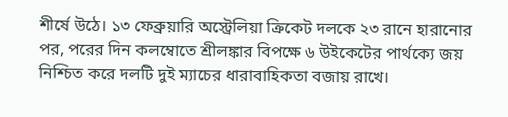শীর্ষে উঠে। ১৩ ফেব্রুয়ারি অস্ট্রেলিয়া ক্রিকেট দলকে ২৩ রানে হারানোর পর, পরের দিন কলম্বোতে শ্রীলঙ্কার বিপক্ষে ৬ উইকেটের পার্থক্যে জয় নিশ্চিত করে দলটি দুই ম্যাচের ধারাবাহিকতা বজায় রাখে।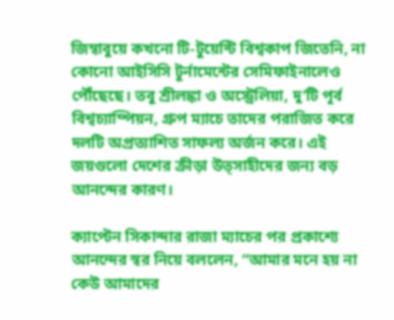জিম্বাবুয়ে কখনো টি-টুয়েন্টি বিশ্বকাপ জিতেনি, না কোনো আইসিসি টুর্নামেন্টের সেমিফাইনালেও পৌঁছেছে। তবু শ্রীলঙ্কা ও অস্ট্রেলিয়া, দু’টি পূর্ব বিশ্বচ্যাম্পিয়ন, গ্রুপ ম্যাচে তাদের পরাজিত করে দলটি অপ্রত্যাশিত সাফল্য অর্জন করে। এই জয়গুলো দেশের ক্রীড়া উত্সাহীদের জন্য বড় আনন্দের কারণ।

ক্যাপ্টেন সিকান্দার রাজা ম্যাচের পর প্রকাশ্যে আনন্দের স্বর নিয়ে বললেন, “আমার মনে হয় না কেউ আমাদের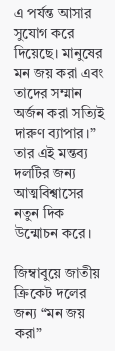এ পর্যন্ত আসার সুযোগ করে দিয়েছে। মানুষের মন জয় করা এবং তাদের সম্মান অর্জন করা সত্যিই দারুণ ব্যাপার।” তার এই মন্তব্য দলটির জন্য আত্মবিশ্বাসের নতুন দিক উন্মোচন করে।

জিম্বাবুয়ে জাতীয় ক্রিকেট দলের জন্য “মন জয় করা”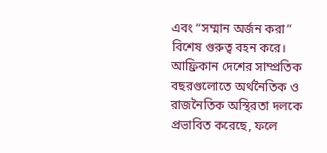এবং “সম্মান অর্জন করা” বিশেষ গুরুত্ব বহন করে। আফ্রিকান দেশের সাম্প্রতিক বছরগুলোতে অর্থনৈতিক ও রাজনৈতিক অস্থিরতা দলকে প্রভাবিত করেছে, ফলে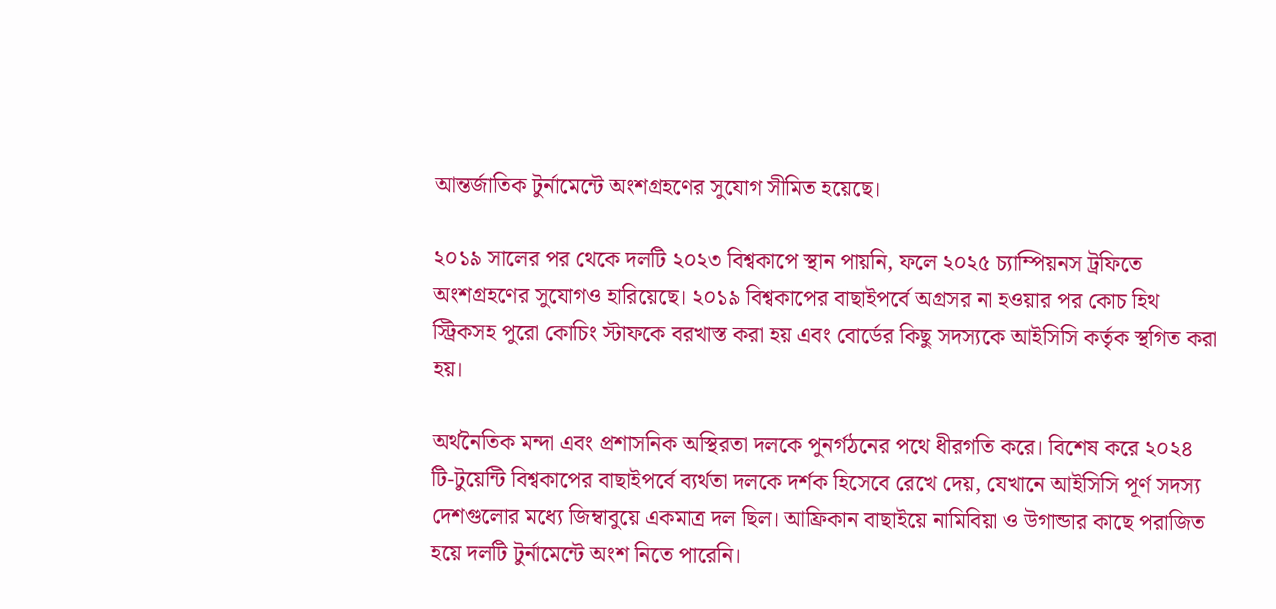আন্তর্জাতিক টুর্নামেন্টে অংশগ্রহণের সুযোগ সীমিত হয়েছে।

২০১৯ সালের পর থেকে দলটি ২০২৩ বিশ্বকাপে স্থান পায়নি, ফলে ২০২৫ চ্যাম্পিয়নস ট্রফিতে অংশগ্রহণের সুযোগও হারিয়েছে। ২০১৯ বিশ্বকাপের বাছাইপর্বে অগ্রসর না হওয়ার পর কোচ হিথ স্ট্রিকসহ পুরো কোচিং স্টাফকে বরখাস্ত করা হয় এবং বোর্ডের কিছু সদস্যকে আইসিসি কর্তৃক স্থগিত করা হয়।

অর্থনৈতিক মন্দা এবং প্রশাসনিক অস্থিরতা দলকে পুনর্গঠনের পথে ধীরগতি করে। বিশেষ করে ২০২৪ টি-টুয়েন্টি বিশ্বকাপের বাছাইপর্বে ব্যর্থতা দলকে দর্শক হিসেবে রেখে দেয়, যেখানে আইসিসি পূর্ণ সদস্য দেশগুলোর মধ্যে জিম্বাবুয়ে একমাত্র দল ছিল। আফ্রিকান বাছাইয়ে নামিবিয়া ও উগান্ডার কাছে পরাজিত হয়ে দলটি টুর্নামেন্টে অংশ নিতে পারেনি।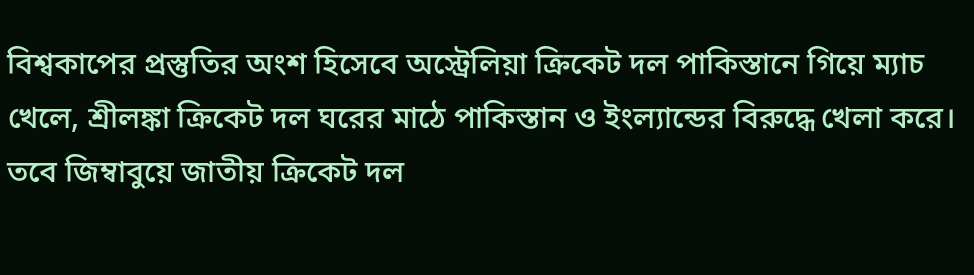বিশ্বকাপের প্রস্তুতির অংশ হিসেবে অস্ট্রেলিয়া ক্রিকেট দল পাকিস্তানে গিয়ে ম্যাচ খেলে, শ্রীলঙ্কা ক্রিকেট দল ঘরের মাঠে পাকিস্তান ও ইংল্যান্ডের বিরুদ্ধে খেলা করে। তবে জিম্বাবুয়ে জাতীয় ক্রিকেট দল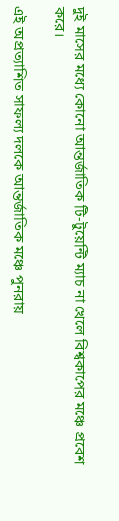দুই মাসের মধ্যে কোনো আন্তর্জাতিক টি-টুয়েন্টি ম্যাচ না খেলে বিশ্বকাপের মঞ্চে প্রবেশ করে।

এই অপ্রত্যাশিত সাফল্য দলকে আন্তর্জাতিক মঞ্চে পুনরায়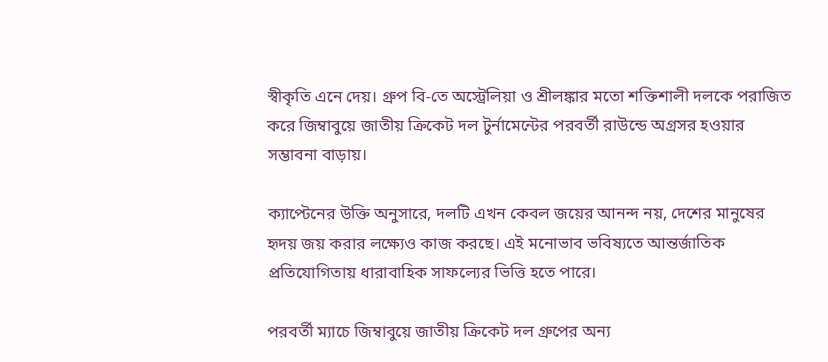স্বীকৃতি এনে দেয়। গ্রুপ বি-তে অস্ট্রেলিয়া ও শ্রীলঙ্কার মতো শক্তিশালী দলকে পরাজিত করে জিম্বাবুয়ে জাতীয় ক্রিকেট দল টুর্নামেন্টের পরবর্তী রাউন্ডে অগ্রসর হওয়ার সম্ভাবনা বাড়ায়।

ক্যাপ্টেনের উক্তি অনুসারে, দলটি এখন কেবল জয়ের আনন্দ নয়, দেশের মানুষের হৃদয় জয় করার লক্ষ্যেও কাজ করছে। এই মনোভাব ভবিষ্যতে আন্তর্জাতিক প্রতিযোগিতায় ধারাবাহিক সাফল্যের ভিত্তি হতে পারে।

পরবর্তী ম্যাচে জিম্বাবুয়ে জাতীয় ক্রিকেট দল গ্রুপের অন্য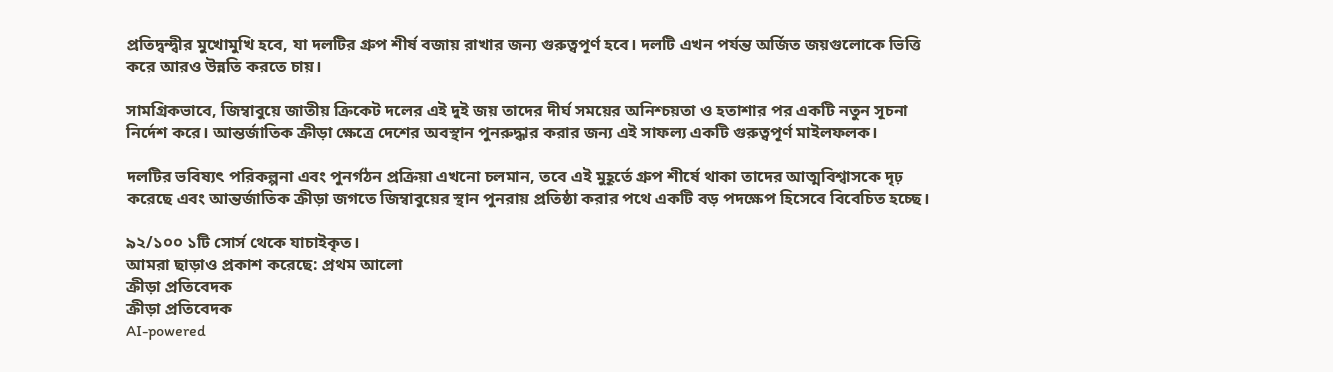প্রতিদ্বন্দ্বীর মুখোমুখি হবে, যা দলটির গ্রুপ শীর্ষ বজায় রাখার জন্য গুরুত্বপূর্ণ হবে। দলটি এখন পর্যন্ত অর্জিত জয়গুলোকে ভিত্তি করে আরও উন্নতি করতে চায়।

সামগ্রিকভাবে, জিম্বাবুয়ে জাতীয় ক্রিকেট দলের এই দুই জয় তাদের দীর্ঘ সময়ের অনিশ্চয়তা ও হতাশার পর একটি নতুন সূচনা নির্দেশ করে। আন্তর্জাতিক ক্রীড়া ক্ষেত্রে দেশের অবস্থান পুনরুদ্ধার করার জন্য এই সাফল্য একটি গুরুত্বপূর্ণ মাইলফলক।

দলটির ভবিষ্যৎ পরিকল্পনা এবং পুনর্গঠন প্রক্রিয়া এখনো চলমান, তবে এই মুহূর্তে গ্রুপ শীর্ষে থাকা তাদের আত্মবিশ্বাসকে দৃঢ় করেছে এবং আন্তর্জাতিক ক্রীড়া জগতে জিম্বাবুয়ের স্থান পুনরায় প্রতিষ্ঠা করার পথে একটি বড় পদক্ষেপ হিসেবে বিবেচিত হচ্ছে।

৯২/১০০ ১টি সোর্স থেকে যাচাইকৃত।
আমরা ছাড়াও প্রকাশ করেছে: প্রথম আলো
ক্রীড়া প্রতিবেদক
ক্রীড়া প্রতিবেদক
AI-powered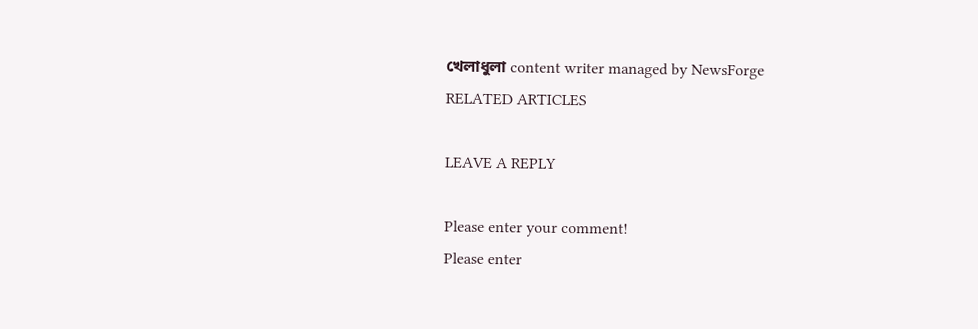খেলাধুলা content writer managed by NewsForge
RELATED ARTICLES

LEAVE A REPLY

Please enter your comment!
Please enter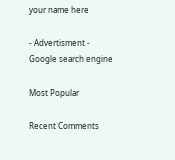your name here

- Advertisment -
Google search engine

Most Popular

Recent Comments